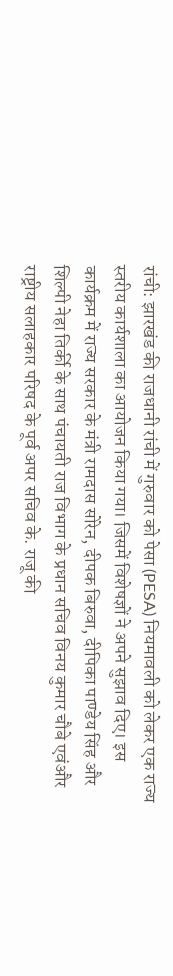रांची: झारखंड की राजधानी रांची में गुरुवार को पेसा (PESA) नियमावली को लेकर एक राज्य स्तरीय कार्यशाला का आयोजन किया गया। जिसमें विशेषज्ञों ने अपने सुझाव दिए। इस कार्यक्रम में राज्य सरकार के मंत्री रामदास सोरेन, दीपक बिरुवा, दीपिका पाण्डेय सिंह और शिल्पी नेहा तिर्की के साथ पंचायती राज विभाग के प्रधान सचिव विनय कुमार चौबे एवंऔर राष्ट्रीय सलाहकार परिषद के पूर्व अपर सचिव के. राजू की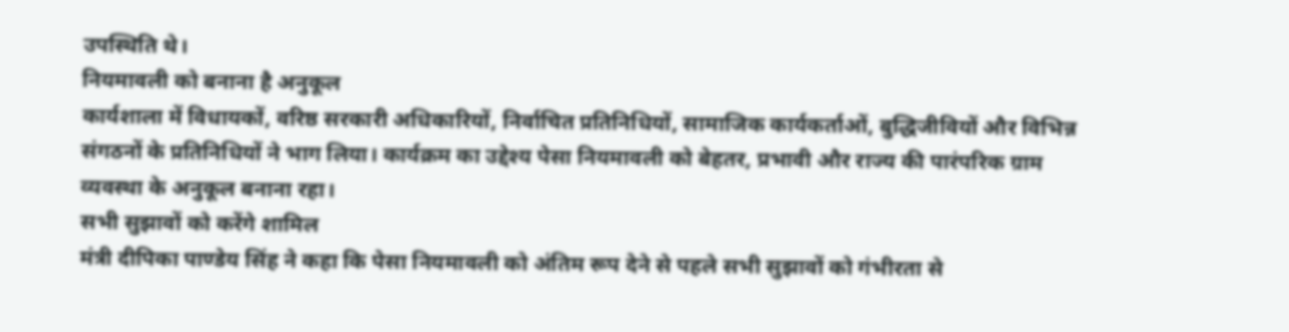उपस्थिति थे।
नियमावली को बनाना है अनुकूल
कार्यशाला में विधायकों, वरिष्ठ सरकारी अधिकारियों, निर्वाचित प्रतिनिधियों, सामाजिक कार्यकर्ताओं, बुद्धिजीवियों और विभिन्न संगठनों के प्रतिनिधियों ने भाग लिया। कार्यक्रम का उद्देश्य पेसा नियमावली को बेहतर, प्रभावी और राज्य की पारंपरिक ग्राम व्यवस्था के अनुकूल बनाना रहा।
सभी सुझावों को करेंगे शामिल
मंत्री दीपिका पाण्डेय सिंह ने कहा कि पेसा नियमावली को अंतिम रूप देने से पहले सभी सुझावों को गंभीरता से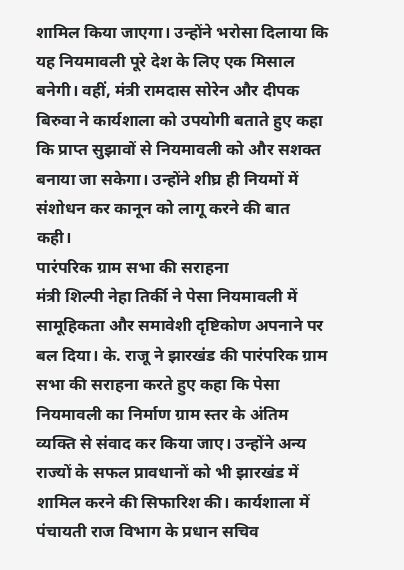शामिल किया जाएगा। उन्होंने भरोसा दिलाया कि यह नियमावली पूरे देश के लिए एक मिसाल बनेगी। वहीं, मंत्री रामदास सोरेन और दीपक बिरुवा ने कार्यशाला को उपयोगी बताते हुए कहा कि प्राप्त सुझावों से नियमावली को और सशक्त बनाया जा सकेगा। उन्होंने शीघ्र ही नियमों में संशोधन कर कानून को लागू करने की बात कही।
पारंपरिक ग्राम सभा की सराहना
मंत्री शिल्पी नेहा तिर्की ने पेसा नियमावली में सामूहिकता और समावेशी दृष्टिकोण अपनाने पर बल दिया। के. राजू ने झारखंड की पारंपरिक ग्राम सभा की सराहना करते हुए कहा कि पेसा नियमावली का निर्माण ग्राम स्तर के अंतिम व्यक्ति से संवाद कर किया जाए। उन्होंने अन्य राज्यों के सफल प्रावधानों को भी झारखंड में शामिल करने की सिफारिश की। कार्यशाला में पंचायती राज विभाग के प्रधान सचिव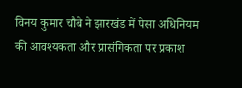विनय कुमार चौबे ने झारखंड में पेसा अधिनियम की आवश्यकता और प्रासंगिकता पर प्रकाश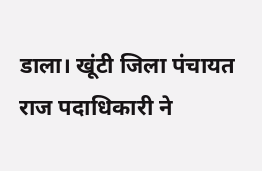डाला। खूंटी जिला पंचायत राज पदाधिकारी ने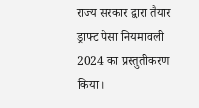राज्य सरकार द्वारा तैयार ड्राफ्ट पेसा नियमावली 2024 का प्रस्तुतीकरण किया।